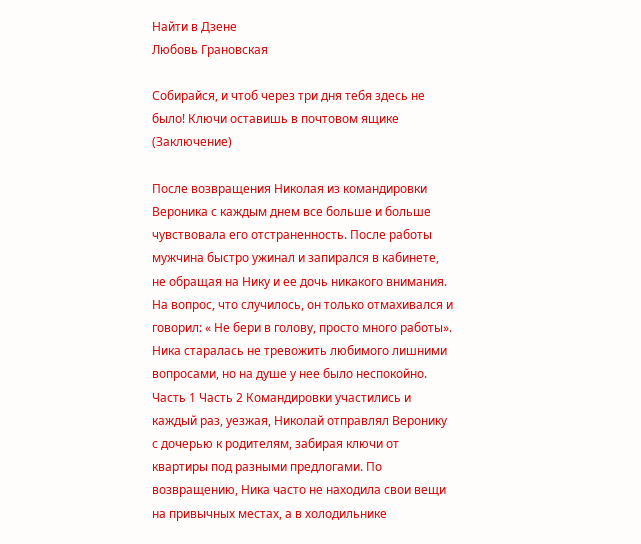Найти в Дзене
Любовь Грановская

Собирайся, и чтоб через три дня тебя здесь не было! Ключи оставишь в почтовом ящике (Заключение)

После возвращения Николая из командировки Вероника с каждым днем все больше и больше чувствовала его отстраненность. После работы мужчина быстро ужинал и запирался в кабинете, не обращая на Нику и ее дочь никакого внимания. На вопрос, что случилось, он только отмахивался и говорил: « Не бери в голову, просто много работы». Ника старалась не тревожить любимого лишними вопросами, но на душе у нее было неспокойно. Часть 1 Часть 2 Командировки участились и каждый раз, уезжая, Николай отправлял Веронику с дочерью к родителям, забирая ключи от квартиры под разными предлогами. По возвращению, Ника часто не находила свои вещи на привычных местах, а в холодильнике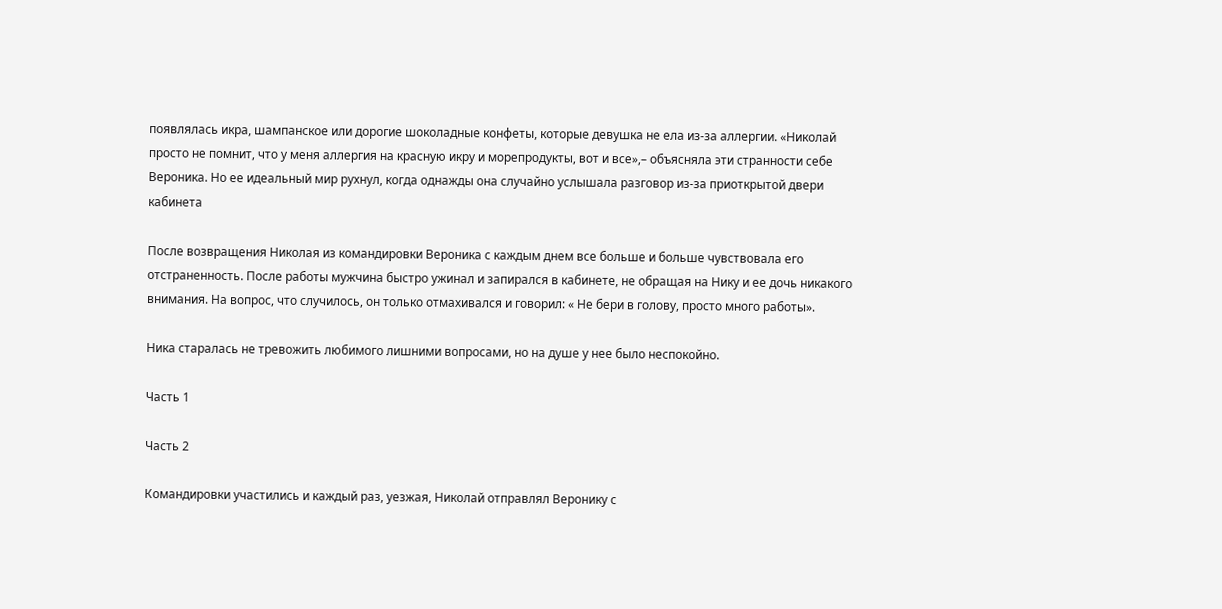появлялась икра, шампанское или дорогие шоколадные конфеты, которые девушка не ела из-за аллергии. «Николай просто не помнит, что у меня аллергия на красную икру и морепродукты, вот и все»,– объясняла эти странности себе Вероника. Но ее идеальный мир рухнул, когда однажды она случайно услышала разговор из-за приоткрытой двери кабинета

После возвращения Николая из командировки Вероника с каждым днем все больше и больше чувствовала его отстраненность. После работы мужчина быстро ужинал и запирался в кабинете, не обращая на Нику и ее дочь никакого внимания. На вопрос, что случилось, он только отмахивался и говорил: « Не бери в голову, просто много работы».

Ника старалась не тревожить любимого лишними вопросами, но на душе у нее было неспокойно.

Часть 1

Часть 2

Командировки участились и каждый раз, уезжая, Николай отправлял Веронику с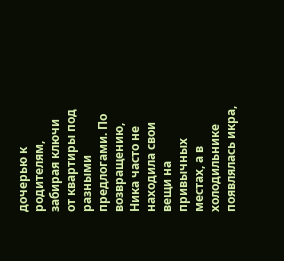дочерью к родителям, забирая ключи от квартиры под разными предлогами. По возвращению, Ника часто не находила свои вещи на привычных местах, а в холодильнике появлялась икра,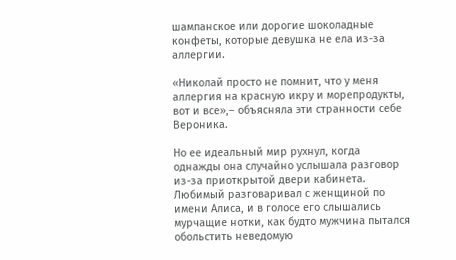шампанское или дорогие шоколадные конфеты, которые девушка не ела из-за аллергии.

«Николай просто не помнит, что у меня аллергия на красную икру и морепродукты, вот и все»,– объясняла эти странности себе Вероника.

Но ее идеальный мир рухнул, когда однажды она случайно услышала разговор из-за приоткрытой двери кабинета. Любимый разговаривал с женщиной по имени Алиса, и в голосе его слышались мурчащие нотки, как будто мужчина пытался обольстить неведомую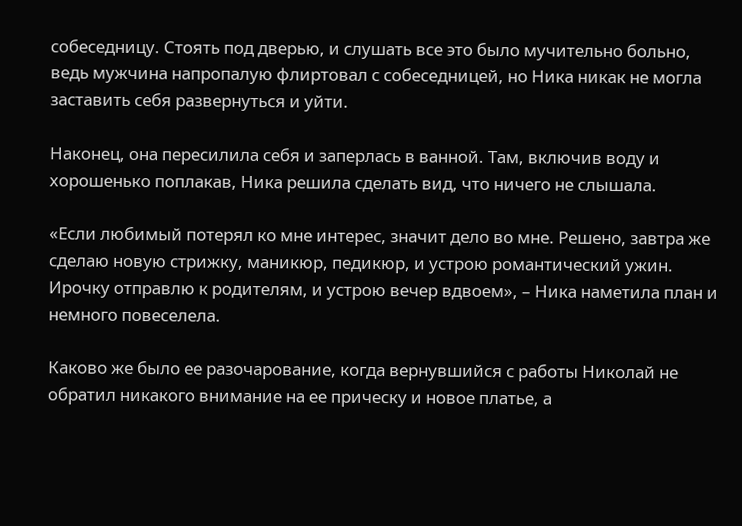собеседницу. Стоять под дверью, и слушать все это было мучительно больно, ведь мужчина напропалую флиртовал с собеседницей, но Ника никак не могла заставить себя развернуться и уйти.

Наконец, она пересилила себя и заперлась в ванной. Там, включив воду и хорошенько поплакав, Ника решила сделать вид, что ничего не слышала.

«Если любимый потерял ко мне интерес, значит дело во мне. Решено, завтра же сделаю новую стрижку, маникюр, педикюр, и устрою романтический ужин. Ирочку отправлю к родителям, и устрою вечер вдвоем», – Ника наметила план и немного повеселела.

Каково же было ее разочарование, когда вернувшийся с работы Николай не обратил никакого внимание на ее прическу и новое платье, а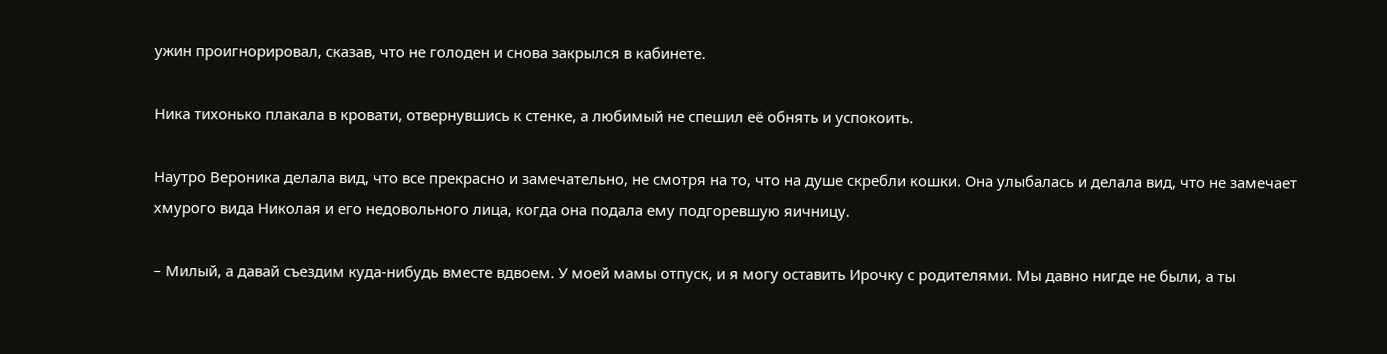ужин проигнорировал, сказав, что не голоден и снова закрылся в кабинете.

Ника тихонько плакала в кровати, отвернувшись к стенке, а любимый не спешил её обнять и успокоить.

Наутро Вероника делала вид, что все прекрасно и замечательно, не смотря на то, что на душе скребли кошки. Она улыбалась и делала вид, что не замечает хмурого вида Николая и его недовольного лица, когда она подала ему подгоревшую яичницу.

– Милый, а давай съездим куда-нибудь вместе вдвоем. У моей мамы отпуск, и я могу оставить Ирочку с родителями. Мы давно нигде не были, а ты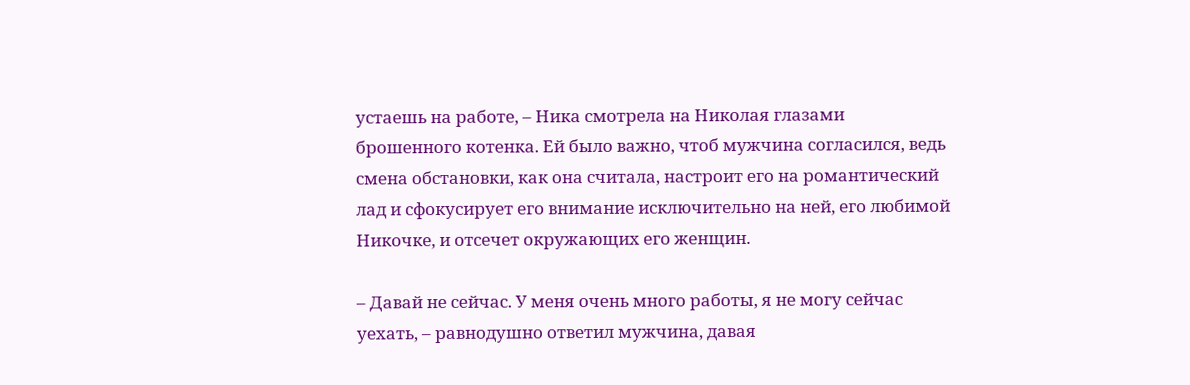устаешь на работе, – Ника смотрела на Николая глазами брошенного котенка. Ей было важно, чтоб мужчина согласился, ведь смена обстановки, как она считала, настроит его на романтический лад и сфокусирует его внимание исключительно на ней, его любимой Никочке, и отсечет окружающих его женщин.

– Давай не сейчас. У меня очень много работы, я не могу сейчас уехать, – равнодушно ответил мужчина, давая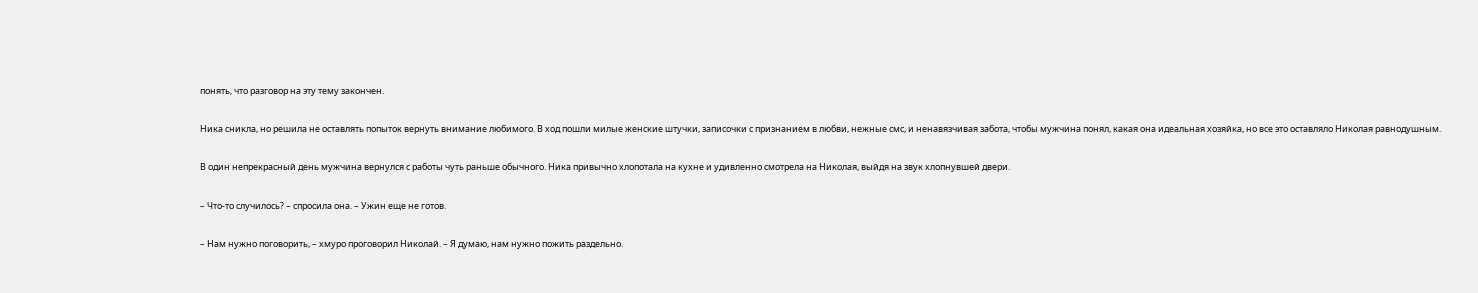понять, что разговор на эту тему закончен.

Ника сникла, но решила не оставлять попыток вернуть внимание любимого. В ход пошли милые женские штучки, записочки с признанием в любви, нежные смс, и ненавязчивая забота, чтобы мужчина понял, какая она идеальная хозяйка, но все это оставляло Николая равнодушным.

В один непрекрасный день мужчина вернулся с работы чуть раньше обычного. Ника привычно хлопотала на кухне и удивленно смотрела на Николая, выйдя на звук хлопнувшей двери.

– Что-то случилось? – спросила она. – Ужин еще не готов.

– Нам нужно поговорить, – хмуро проговорил Николай. – Я думаю, нам нужно пожить раздельно.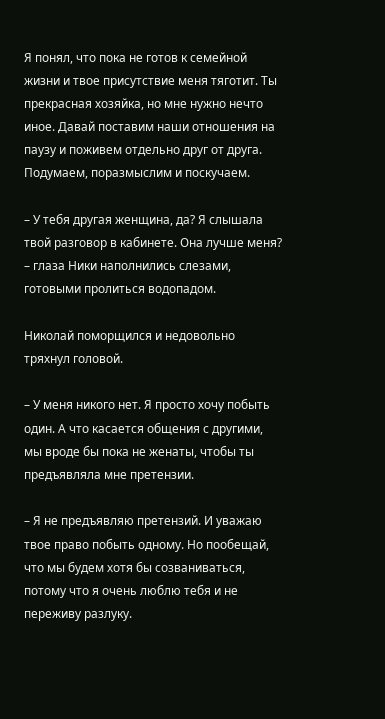Я понял, что пока не готов к семейной жизни и твое присутствие меня тяготит. Ты прекрасная хозяйка, но мне нужно нечто иное. Давай поставим наши отношения на паузу и поживем отдельно друг от друга. Подумаем, поразмыслим и поскучаем.

– У тебя другая женщина, да? Я слышала твой разговор в кабинете. Она лучше меня? – глаза Ники наполнились слезами, готовыми пролиться водопадом.

Николай поморщился и недовольно тряхнул головой.

– У меня никого нет. Я просто хочу побыть один. А что касается общения с другими, мы вроде бы пока не женаты, чтобы ты предъявляла мне претензии.

– Я не предъявляю претензий. И уважаю твое право побыть одному. Но пообещай, что мы будем хотя бы созваниваться, потому что я очень люблю тебя и не переживу разлуку.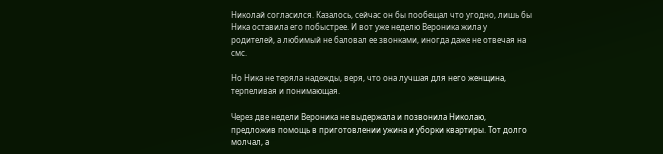Николай согласился. Казалось, сейчас он бы пообещал что угодно, лишь бы Ника оставила его побыстрее. И вот уже неделю Вероника жила у родителей, а любимый не баловал ее звонками, иногда даже не отвечая на смс.

Но Ника не теряла надежды, веря, что она лучшая для него женщина, терпеливая и понимающая.

Через две недели Вероника не выдержала и позвонила Николаю, предложив помощь в приготовлении ужина и уборки квартиры. Тот долго молчал, а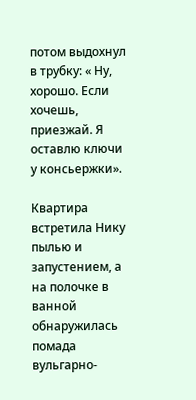потом выдохнул в трубку: « Ну, хорошо. Если хочешь, приезжай. Я оставлю ключи у консьержки».

Квартира встретила Нику пылью и запустением, а на полочке в ванной обнаружилась помада вульгарно-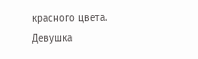красного цвета. Девушка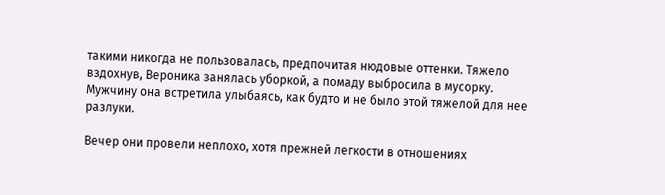такими никогда не пользовалась, предпочитая нюдовые оттенки. Тяжело вздохнув, Вероника занялась уборкой, а помаду выбросила в мусорку. Мужчину она встретила улыбаясь, как будто и не было этой тяжелой для нее разлуки.

Вечер они провели неплохо, хотя прежней легкости в отношениях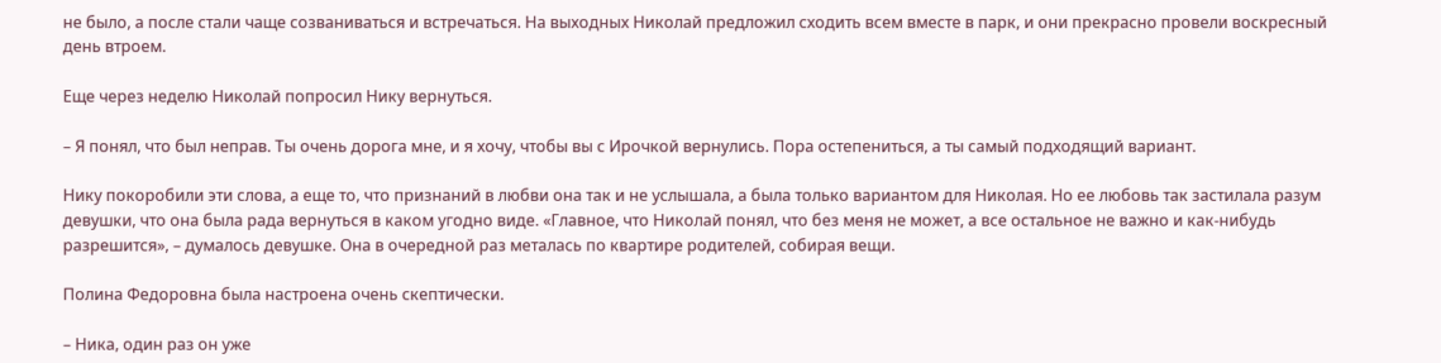не было, а после стали чаще созваниваться и встречаться. На выходных Николай предложил сходить всем вместе в парк, и они прекрасно провели воскресный день втроем.

Еще через неделю Николай попросил Нику вернуться.

– Я понял, что был неправ. Ты очень дорога мне, и я хочу, чтобы вы с Ирочкой вернулись. Пора остепениться, а ты самый подходящий вариант.

Нику покоробили эти слова, а еще то, что признаний в любви она так и не услышала, а была только вариантом для Николая. Но ее любовь так застилала разум девушки, что она была рада вернуться в каком угодно виде. «Главное, что Николай понял, что без меня не может, а все остальное не важно и как-нибудь разрешится», – думалось девушке. Она в очередной раз металась по квартире родителей, собирая вещи.

Полина Федоровна была настроена очень скептически.

– Ника, один раз он уже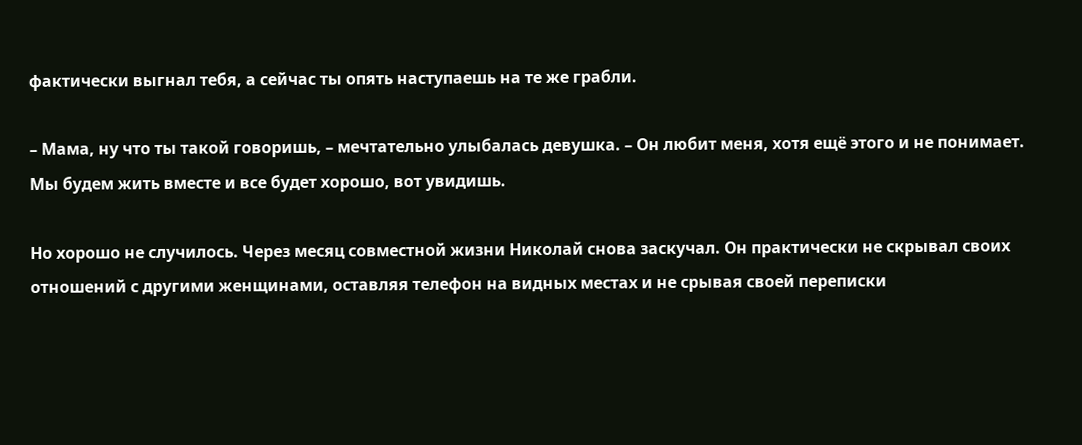фактически выгнал тебя, а сейчас ты опять наступаешь на те же грабли.

– Мама, ну что ты такой говоришь, – мечтательно улыбалась девушка. – Он любит меня, хотя ещё этого и не понимает. Мы будем жить вместе и все будет хорошо, вот увидишь.

Но хорошо не случилось. Через месяц совместной жизни Николай снова заскучал. Он практически не скрывал своих отношений с другими женщинами, оставляя телефон на видных местах и не срывая своей переписки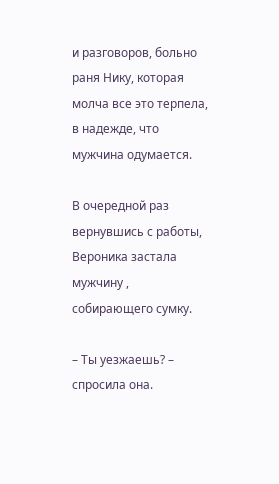и разговоров, больно раня Нику, которая молча все это терпела, в надежде, что мужчина одумается.

В очередной раз вернувшись с работы, Вероника застала мужчину , собирающего сумку.

– Ты уезжаешь? – спросила она.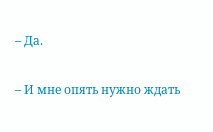– Да.

– И мне опять нужно ждать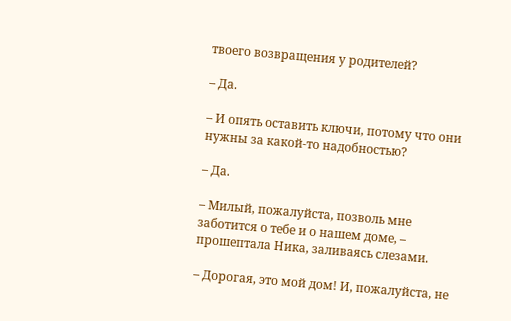твоего возвращения у родителей?

– Да.

– И опять оставить ключи, потому что они нужны за какой-то надобностью?

– Да.

– Милый, пожалуйста, позволь мне заботится о тебе и о нашем доме, – прошептала Ника, заливаясь слезами.

– Дорогая, это мой дом! И, пожалуйста, не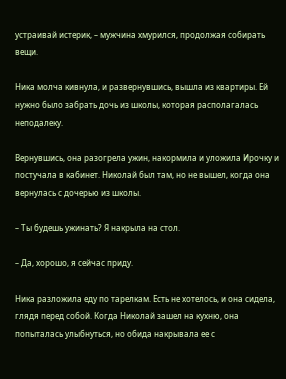устраивай истерик, – мужчина хмурился, продолжая собирать вещи.

Ника молча кивнула, и развернувшись, вышла из квартиры. Ей нужно было забрать дочь из школы, которая располагалась неподалеку.

Вернувшись, она разогрела ужин, накормила и уложила Ирочку и постучала в кабинет. Николай был там, но не вышел, когда она вернулась с дочерью из школы.

– Ты будешь ужинать? Я накрыла на стол.

– Да, хорошо, я сейчас приду.

Ника разложила еду по тарелкам. Есть не хотелось, и она сидела, глядя перед собой. Когда Николай зашел на кухню, она попыталась улыбнуться, но обида накрывала ее с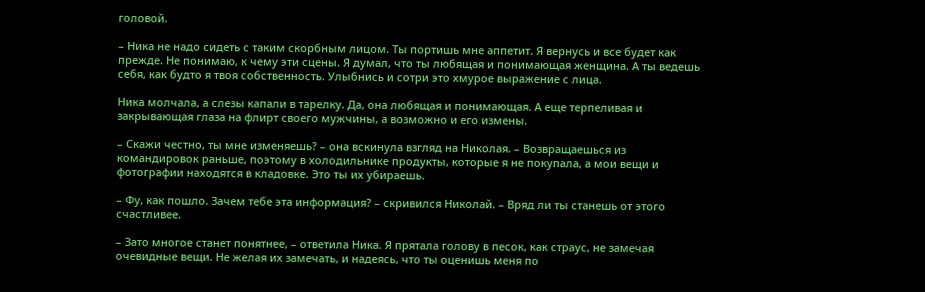головой.

– Ника не надо сидеть с таким скорбным лицом. Ты портишь мне аппетит. Я вернусь и все будет как прежде. Не понимаю, к чему эти сцены. Я думал, что ты любящая и понимающая женщина. А ты ведешь себя, как будто я твоя собственность. Улыбнись и сотри это хмурое выражение с лица.

Ника молчала, а слезы капали в тарелку. Да, она любящая и понимающая. А еще терпеливая и закрывающая глаза на флирт своего мужчины, а возможно и его измены.

– Скажи честно, ты мне изменяешь? – она вскинула взгляд на Николая. – Возвращаешься из командировок раньше, поэтому в холодильнике продукты, которые я не покупала, а мои вещи и фотографии находятся в кладовке. Это ты их убираешь.

– Фу, как пошло. Зачем тебе эта информация? – скривился Николай. – Вряд ли ты станешь от этого счастливее.

– Зато многое станет понятнее, – ответила Ника. Я прятала голову в песок, как страус, не замечая очевидные вещи. Не желая их замечать, и надеясь, что ты оценишь меня по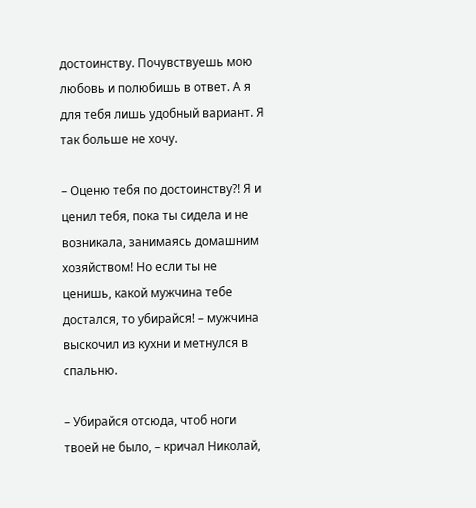достоинству. Почувствуешь мою любовь и полюбишь в ответ. А я для тебя лишь удобный вариант. Я так больше не хочу.

– Оценю тебя по достоинству?! Я и ценил тебя, пока ты сидела и не возникала, занимаясь домашним хозяйством! Но если ты не ценишь, какой мужчина тебе достался, то убирайся! – мужчина выскочил из кухни и метнулся в спальню.

– Убирайся отсюда, чтоб ноги твоей не было, – кричал Николай,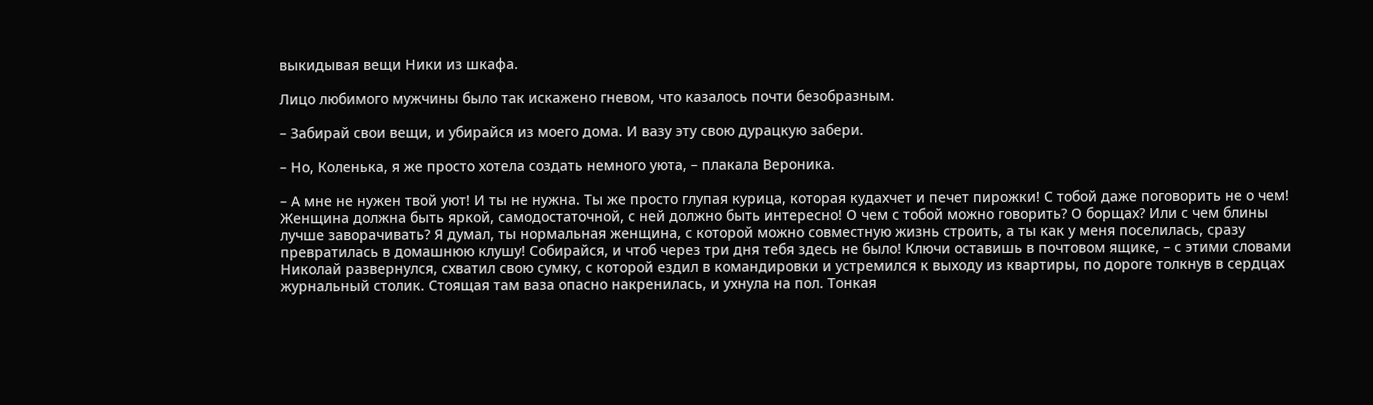выкидывая вещи Ники из шкафа.

Лицо любимого мужчины было так искажено гневом, что казалось почти безобразным.

– Забирай свои вещи, и убирайся из моего дома. И вазу эту свою дурацкую забери.

– Но, Коленька, я же просто хотела создать немного уюта, – плакала Вероника.

– А мне не нужен твой уют! И ты не нужна. Ты же просто глупая курица, которая кудахчет и печет пирожки! С тобой даже поговорить не о чем! Женщина должна быть яркой, самодостаточной, с ней должно быть интересно! О чем с тобой можно говорить? О борщах? Или с чем блины лучше заворачивать? Я думал, ты нормальная женщина, с которой можно совместную жизнь строить, а ты как у меня поселилась, сразу превратилась в домашнюю клушу! Собирайся, и чтоб через три дня тебя здесь не было! Ключи оставишь в почтовом ящике, – с этими словами Николай развернулся, схватил свою сумку, с которой ездил в командировки и устремился к выходу из квартиры, по дороге толкнув в сердцах журнальный столик. Стоящая там ваза опасно накренилась, и ухнула на пол. Тонкая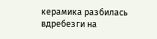керамика разбилась вдребезги на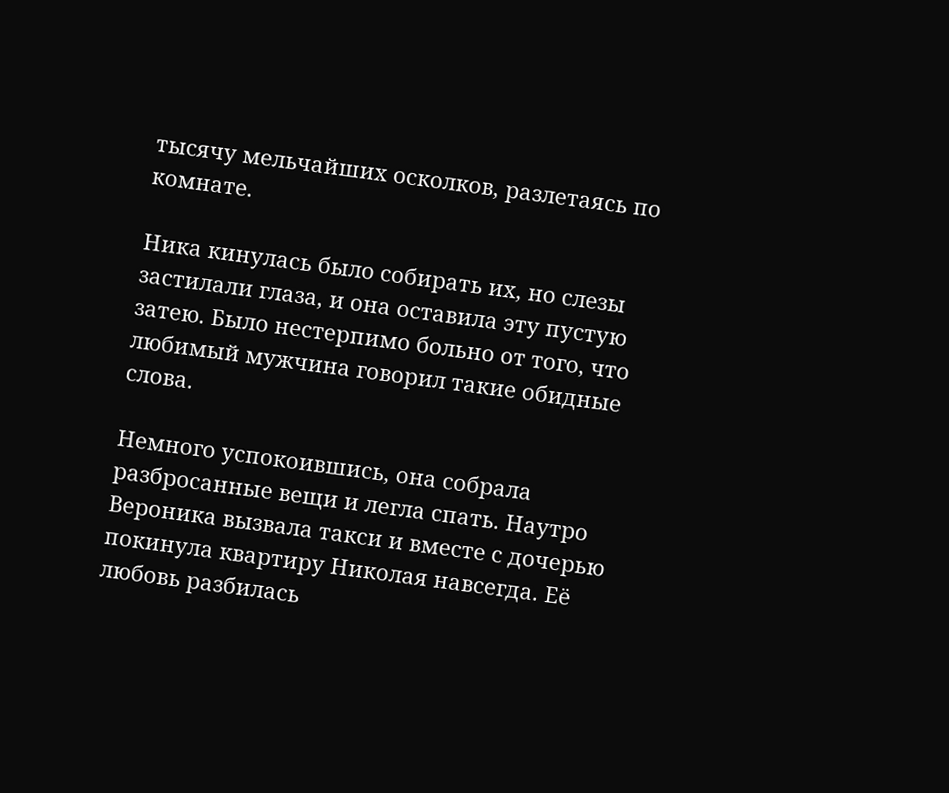тысячу мельчайших осколков, разлетаясь по комнате.

Ника кинулась было собирать их, но слезы застилали глаза, и она оставила эту пустую затею. Было нестерпимо больно от того, что любимый мужчина говорил такие обидные слова.

Немного успокоившись, она собрала разбросанные вещи и легла спать. Наутро Вероника вызвала такси и вместе с дочерью покинула квартиру Николая навсегда. Её любовь разбилась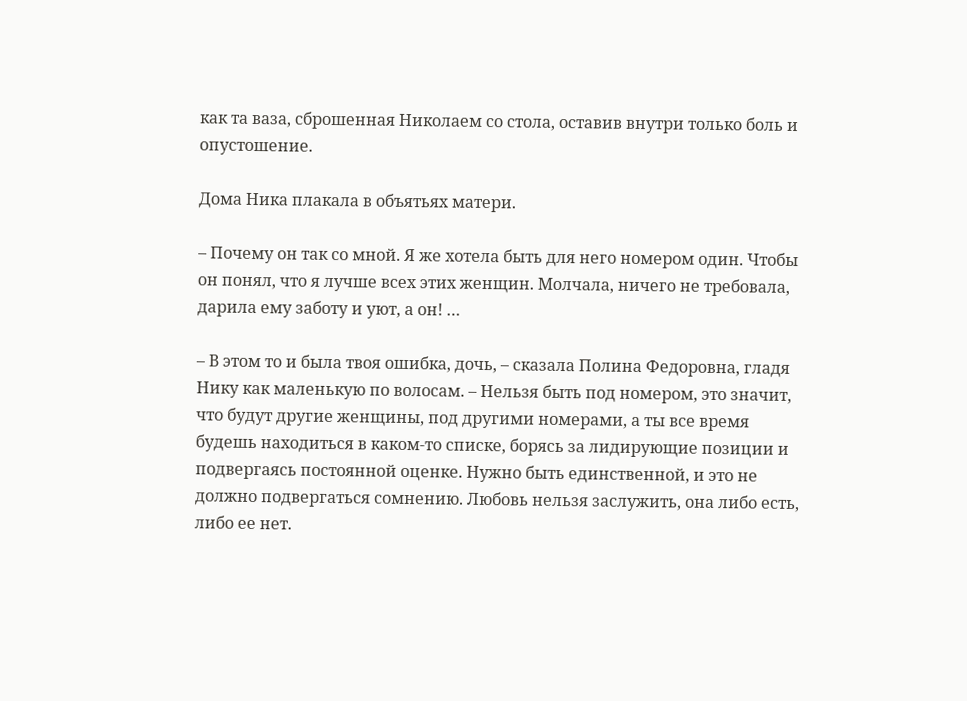как та ваза, сброшенная Николаем со стола, оставив внутри только боль и опустошение.

Дома Ника плакала в объятьях матери.

– Почему он так со мной. Я же хотела быть для него номером один. Чтобы он понял, что я лучше всех этих женщин. Молчала, ничего не требовала, дарила ему заботу и уют, а он! …

– В этом то и была твоя ошибка, дочь, – сказала Полина Федоровна, гладя Нику как маленькую по волосам. – Нельзя быть под номером, это значит, что будут другие женщины, под другими номерами, а ты все время будешь находиться в каком-то списке, борясь за лидирующие позиции и подвергаясь постоянной оценке. Нужно быть единственной, и это не должно подвергаться сомнению. Любовь нельзя заслужить, она либо есть, либо ее нет.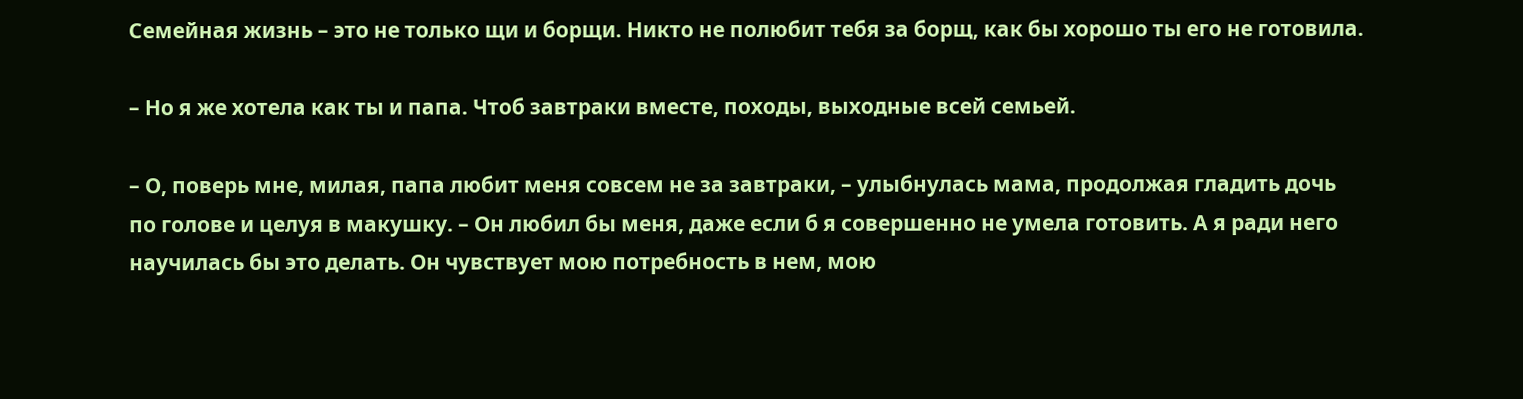Семейная жизнь – это не только щи и борщи. Никто не полюбит тебя за борщ, как бы хорошо ты его не готовила.

– Но я же хотела как ты и папа. Чтоб завтраки вместе, походы, выходные всей семьей.

– О, поверь мне, милая, папа любит меня совсем не за завтраки, – улыбнулась мама, продолжая гладить дочь по голове и целуя в макушку. – Он любил бы меня, даже если б я совершенно не умела готовить. А я ради него научилась бы это делать. Он чувствует мою потребность в нем, мою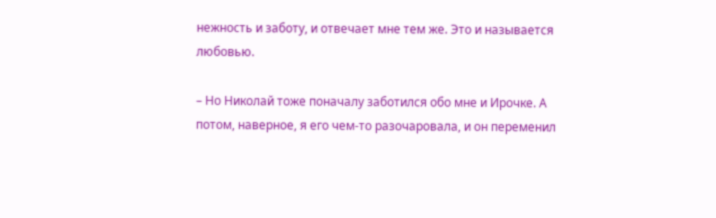нежность и заботу, и отвечает мне тем же. Это и называется любовью.

– Но Николай тоже поначалу заботился обо мне и Ирочке. А потом, наверное, я его чем-то разочаровала, и он переменил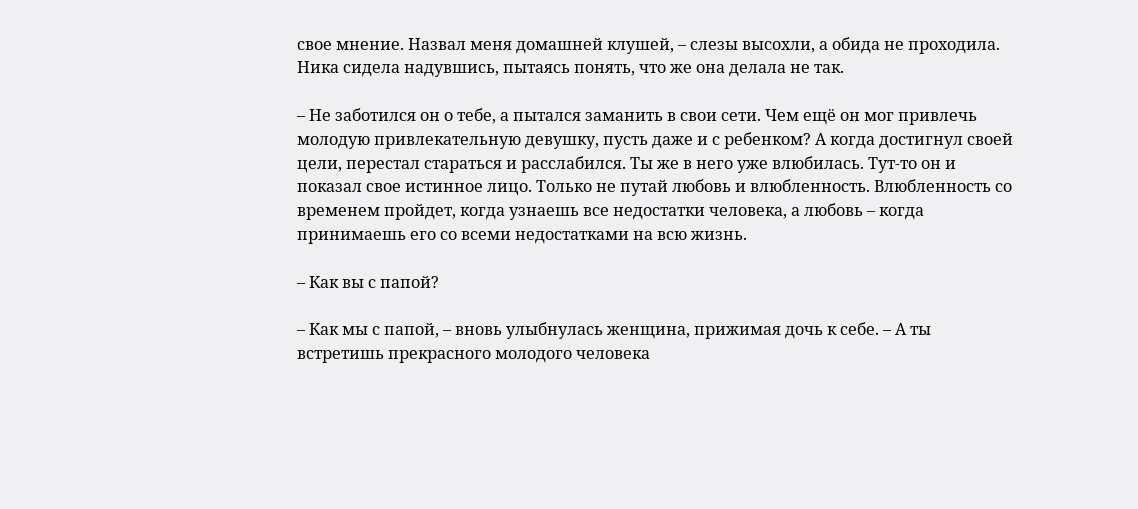свое мнение. Назвал меня домашней клушей, – слезы высохли, а обида не проходила. Ника сидела надувшись, пытаясь понять, что же она делала не так.

– Не заботился он о тебе, а пытался заманить в свои сети. Чем ещё он мог привлечь молодую привлекательную девушку, пусть даже и с ребенком? А когда достигнул своей цели, перестал стараться и расслабился. Ты же в него уже влюбилась. Тут-то он и показал свое истинное лицо. Только не путай любовь и влюбленность. Влюбленность со временем пройдет, когда узнаешь все недостатки человека, а любовь – когда принимаешь его со всеми недостатками на всю жизнь.

– Как вы с папой?

– Как мы с папой, – вновь улыбнулась женщина, прижимая дочь к себе. – А ты встретишь прекрасного молодого человека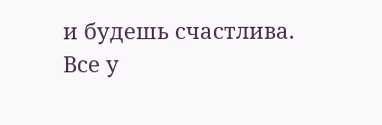и будешь счастлива. Все у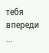тебя впереди …